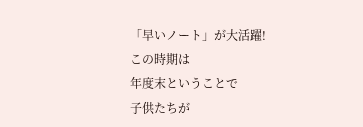「早いノート」が大活躍!
この時期は
年度末ということで
子供たちが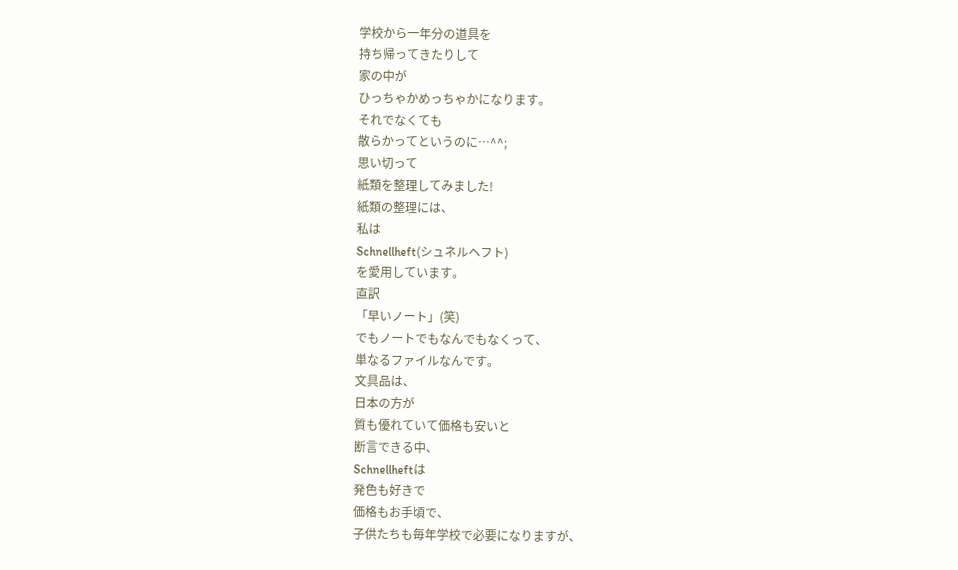学校から一年分の道具を
持ち帰ってきたりして
家の中が
ひっちゃかめっちゃかになります。
それでなくても
散らかってというのに…^^;
思い切って
紙類を整理してみました!
紙類の整理には、
私は
Schnellheft(シュネルヘフト)
を愛用しています。
直訳
「早いノート」(笑)
でもノートでもなんでもなくって、
単なるファイルなんです。
文具品は、
日本の方が
質も優れていて価格も安いと
断言できる中、
Schnellheftは
発色も好きで
価格もお手頃で、
子供たちも毎年学校で必要になりますが、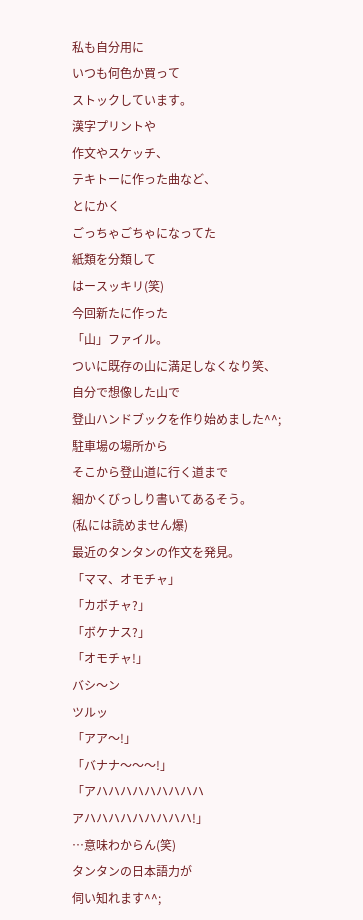私も自分用に
いつも何色か買って
ストックしています。
漢字プリントや
作文やスケッチ、
テキトーに作った曲など、
とにかく
ごっちゃごちゃになってた
紙類を分類して
はースッキリ(笑)
今回新たに作った
「山」ファイル。
ついに既存の山に満足しなくなり笑、
自分で想像した山で
登山ハンドブックを作り始めました^^;
駐車場の場所から
そこから登山道に行く道まで
細かくびっしり書いてあるそう。
(私には読めません爆)
最近のタンタンの作文を発見。
「ママ、オモチャ」
「カボチャ?」
「ボケナス?」
「オモチャ!」
バシ〜ン
ツルッ
「アア〜!」
「バナナ〜〜〜!」
「アハハハハハハハハハ
アハハハハハハハハハ!」
…意味わからん(笑)
タンタンの日本語力が
伺い知れます^^;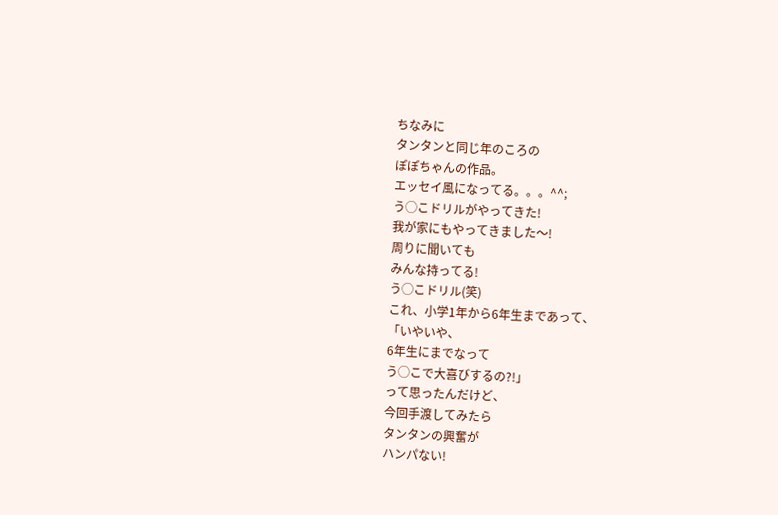ちなみに
タンタンと同じ年のころの
ぽぽちゃんの作品。
エッセイ風になってる。。。^^;
う◯こドリルがやってきた!
我が家にもやってきました〜!
周りに聞いても
みんな持ってる!
う◯こドリル(笑)
これ、小学1年から6年生まであって、
「いやいや、
6年生にまでなって
う◯こで大喜びするの?!」
って思ったんだけど、
今回手渡してみたら
タンタンの興奮が
ハンパない!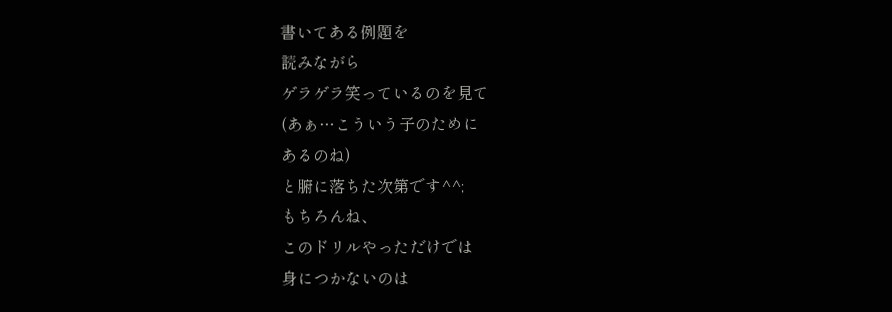書いてある例題を
読みながら
ゲラゲラ笑っているのを見て
(あぁ…こういう子のために
あるのね)
と腑に落ちた次第です^^;
もちろんね、
このドリルやっただけでは
身につかないのは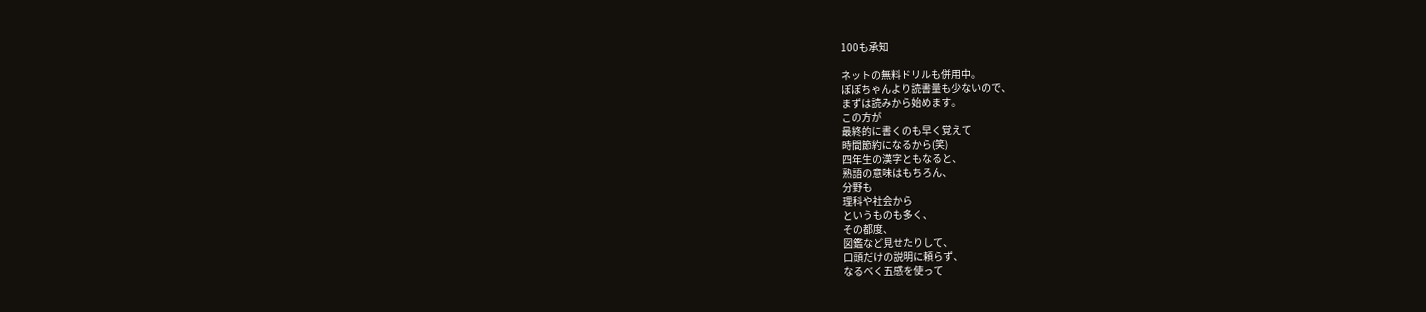100も承知

ネットの無料ドリルも併用中。
ぽぽちゃんより読書量も少ないので、
まずは読みから始めます。
この方が
最終的に書くのも早く覚えて
時間節約になるから(笑)
四年生の漢字ともなると、
熟語の意味はもちろん、
分野も
理科や社会から
というものも多く、
その都度、
図鑑など見せたりして、
口頭だけの説明に頼らず、
なるべく五感を使って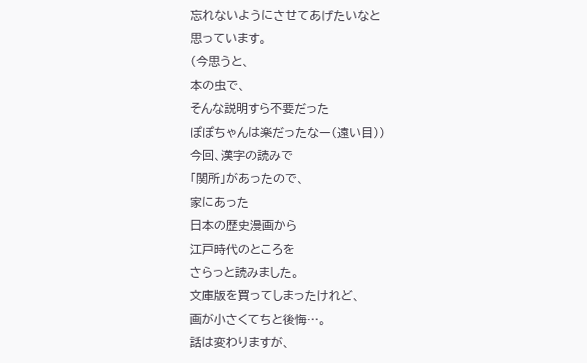忘れないようにさせてあげたいなと
思っています。
(今思うと、
本の虫で、
そんな説明すら不要だった
ぽぽちゃんは楽だったなー(遠い目))
今回、漢字の読みで
「関所」があったので、
家にあった
日本の歴史漫画から
江戸時代のところを
さらっと読みました。
文庫版を買ってしまったけれど、
画が小さくてちと後悔…。
話は変わりますが、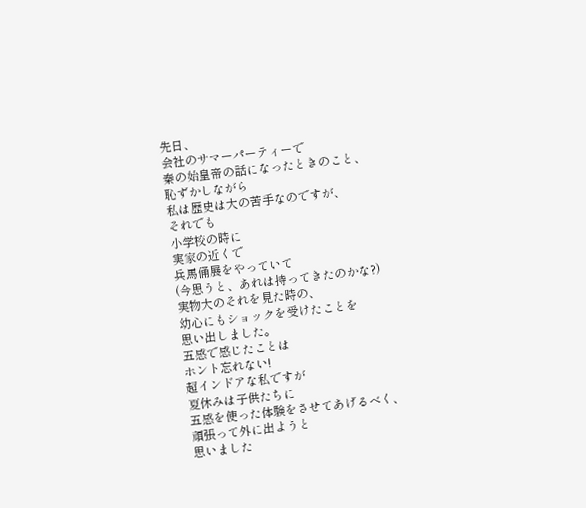先日、
会社のサマーパーティーで
秦の始皇帝の話になったときのこと、
恥ずかしながら
私は歴史は大の苦手なのですが、
それでも
小学校の時に
実家の近くで
兵馬俑展をやっていて
(今思うと、あれは持ってきたのかな?)
実物大のそれを見た時の、
幼心にもショックを受けたことを
思い出しました。
五感で感じたことは
ホント忘れない!
超インドアな私ですが
夏休みは子供たちに
五感を使った体験をさせてあげるべく、
頑張って外に出ようと
思いました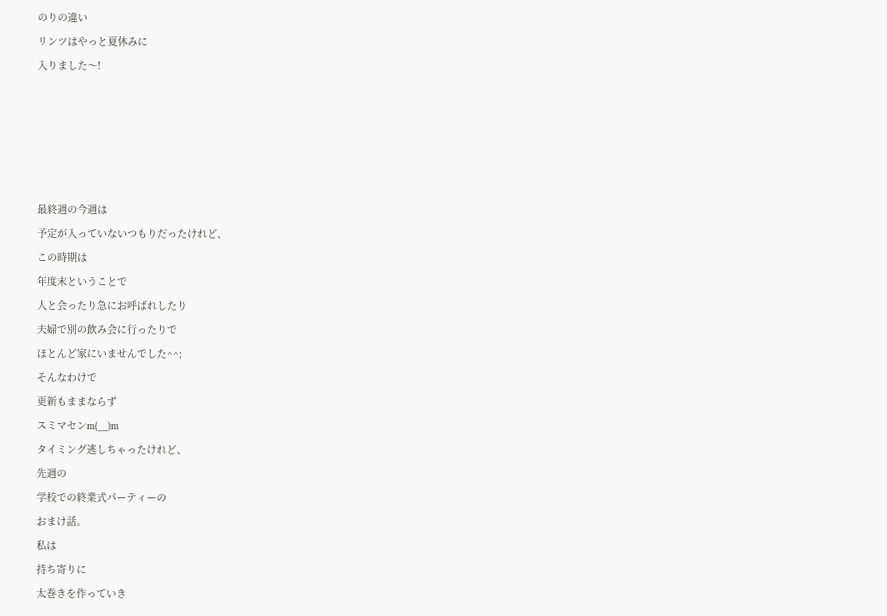のりの違い
リンツはやっと夏休みに
入りました〜!





最終週の今週は
予定が入っていないつもりだったけれど、
この時期は
年度末ということで
人と会ったり急にお呼ばれしたり
夫婦で別の飲み会に行ったりで
ほとんど家にいませんでした^^;
そんなわけで
更新もままならず
スミマセンm(__)m
タイミング逃しちゃったけれど、
先週の
学校での終業式パーティーの
おまけ話。
私は
持ち寄りに
太巻きを作っていき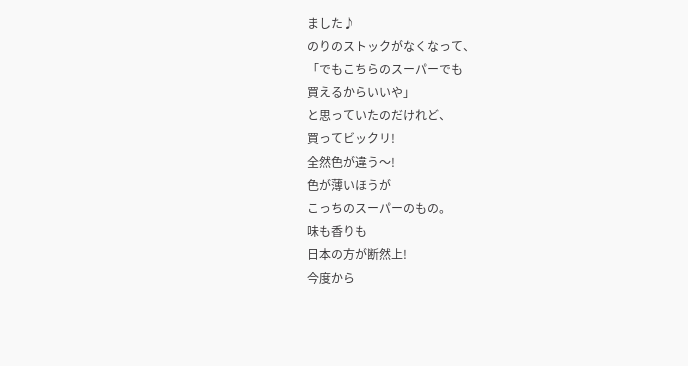ました♪
のりのストックがなくなって、
「でもこちらのスーパーでも
買えるからいいや」
と思っていたのだけれど、
買ってビックリ!
全然色が違う〜!
色が薄いほうが
こっちのスーパーのもの。
味も香りも
日本の方が断然上!
今度から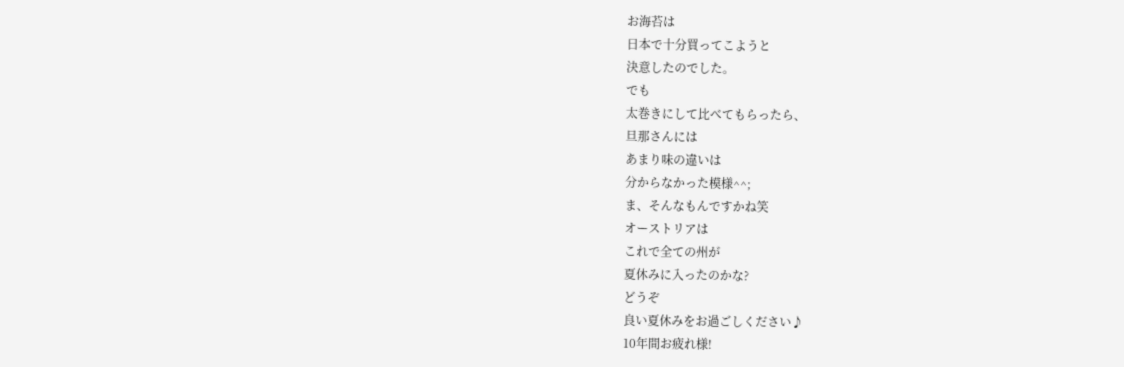お海苔は
日本で十分買ってこようと
決意したのでした。
でも
太巻きにして比べてもらったら、
旦那さんには
あまり味の違いは
分からなかった模様^^;
ま、そんなもんですかね笑
オーストリアは
これで全ての州が
夏休みに入ったのかな?
どうぞ
良い夏休みをお過ごしください♪
10年間お疲れ様!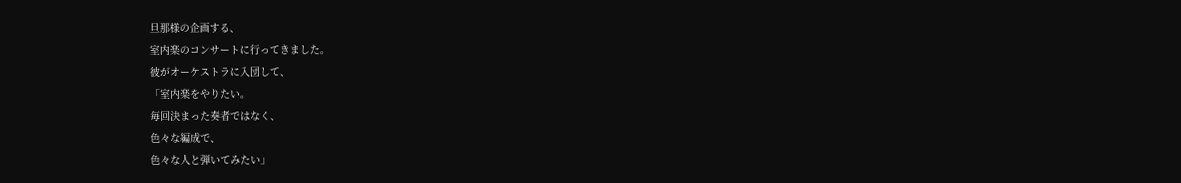旦那様の企画する、
室内楽のコンサートに行ってきました。
彼がオーケストラに入団して、
「室内楽をやりたい。
毎回決まった奏者ではなく、
色々な編成で、
色々な人と弾いてみたい」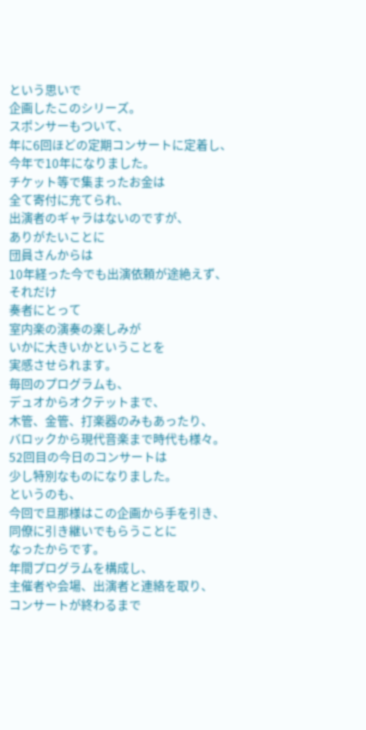という思いで
企画したこのシリーズ。
スポンサーもついて、
年に6回ほどの定期コンサートに定着し、
今年で10年になりました。
チケット等で集まったお金は
全て寄付に充てられ、
出演者のギャラはないのですが、
ありがたいことに
団員さんからは
10年経った今でも出演依頼が途絶えず、
それだけ
奏者にとって
室内楽の演奏の楽しみが
いかに大きいかということを
実感させられます。
毎回のプログラムも、
デュオからオクテットまで、
木管、金管、打楽器のみもあったり、
バロックから現代音楽まで時代も様々。
52回目の今日のコンサートは
少し特別なものになりました。
というのも、
今回で旦那様はこの企画から手を引き、
同僚に引き継いでもらうことに
なったからです。
年間プログラムを構成し、
主催者や会場、出演者と連絡を取り、
コンサートが終わるまで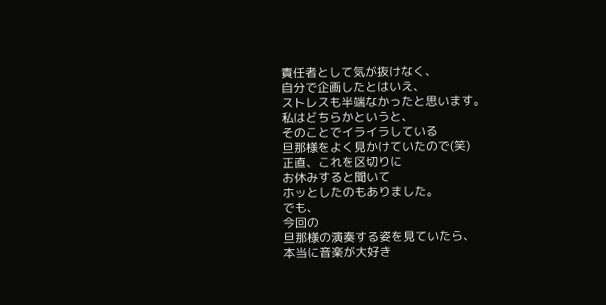責任者として気が抜けなく、
自分で企画したとはいえ、
ストレスも半端なかったと思います。
私はどちらかというと、
そのことでイライラしている
旦那様をよく見かけていたので(笑)
正直、これを区切りに
お休みすると聞いて
ホッとしたのもありました。
でも、
今回の
旦那様の演奏する姿を見ていたら、
本当に音楽が大好き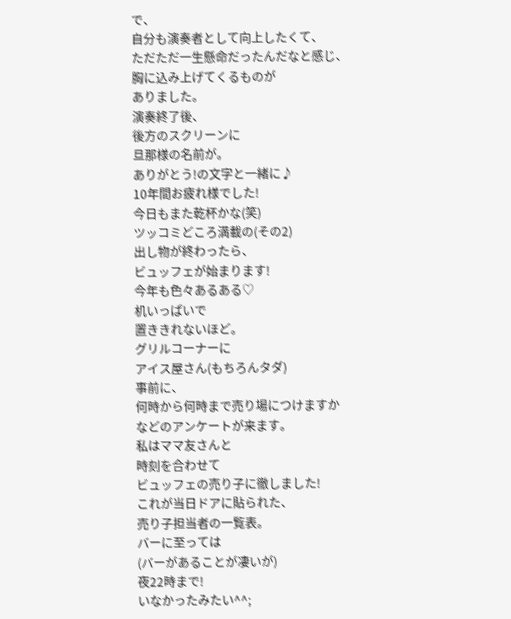で、
自分も演奏者として向上したくて、
ただただ一生懸命だったんだなと感じ、
胸に込み上げてくるものが
ありました。
演奏終了後、
後方のスクリーンに
旦那様の名前が。
ありがとう!の文字と一緒に♪
10年間お疲れ様でした!
今日もまた乾杯かな(笑)
ツッコミどころ満載の(その2)
出し物が終わったら、
ビュッフェが始まります!
今年も色々あるある♡
机いっぱいで
置ききれないほど。
グリルコーナーに
アイス屋さん(もちろんタダ)
事前に、
何時から何時まで売り場につけますか
などのアンケートが来ます。
私はママ友さんと
時刻を合わせて
ビュッフェの売り子に徹しました!
これが当日ドアに貼られた、
売り子担当者の一覧表。
バーに至っては
(バーがあることが凄いが)
夜22時まで!
いなかったみたい^^;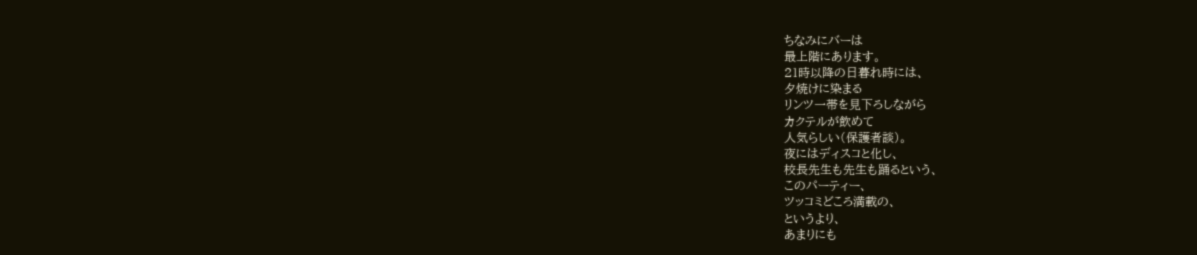ちなみにバーは
最上階にあります。
21時以降の日暮れ時には、
夕焼けに染まる
リンツ一帯を見下ろしながら
カクテルが飲めて
人気らしい(保護者談)。
夜にはディスコと化し、
校長先生も先生も踊るという、
このパーティー、
ツッコミどころ満載の、
というより、
あまりにも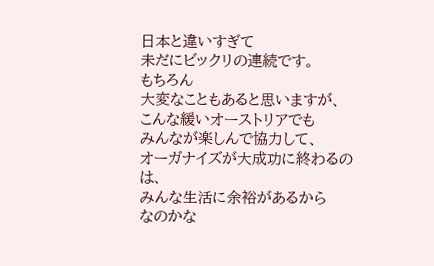日本と違いすぎて
未だにビックリの連続です。
もちろん
大変なこともあると思いますが、
こんな緩いオーストリアでも
みんなが楽しんで協力して、
オーガナイズが大成功に終わるのは、
みんな生活に余裕があるから
なのかな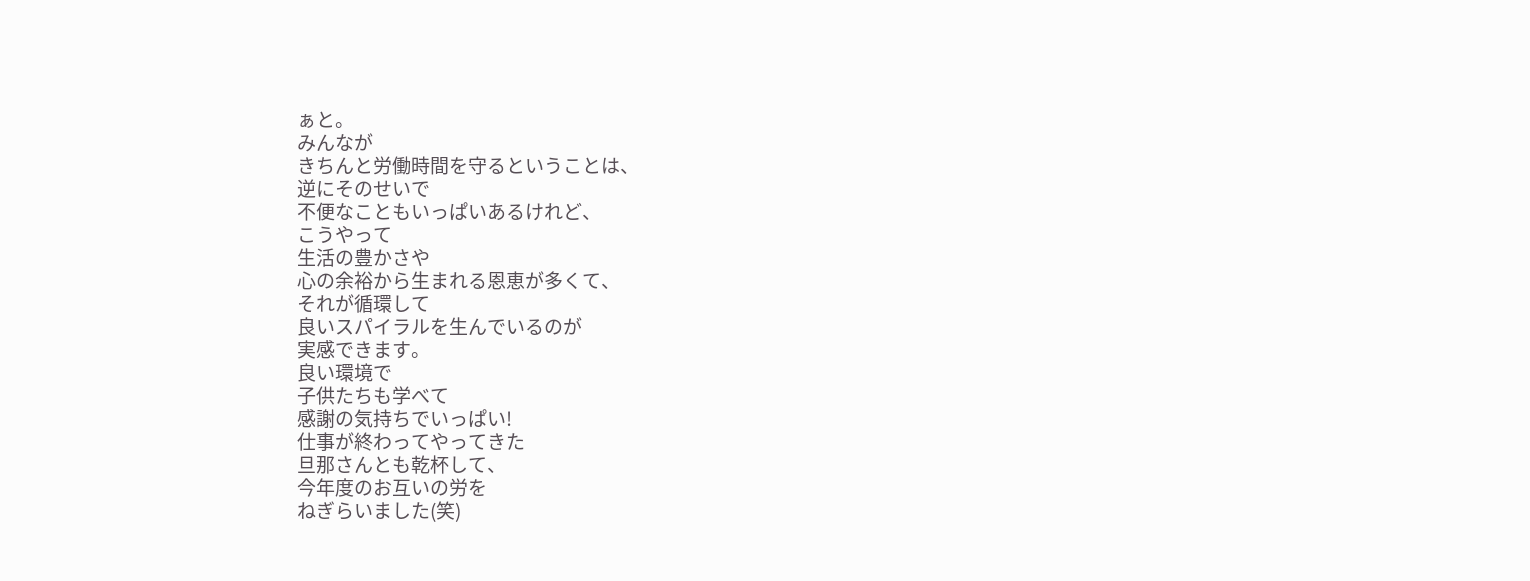ぁと。
みんなが
きちんと労働時間を守るということは、
逆にそのせいで
不便なこともいっぱいあるけれど、
こうやって
生活の豊かさや
心の余裕から生まれる恩恵が多くて、
それが循環して
良いスパイラルを生んでいるのが
実感できます。
良い環境で
子供たちも学べて
感謝の気持ちでいっぱい!
仕事が終わってやってきた
旦那さんとも乾杯して、
今年度のお互いの労を
ねぎらいました(笑)